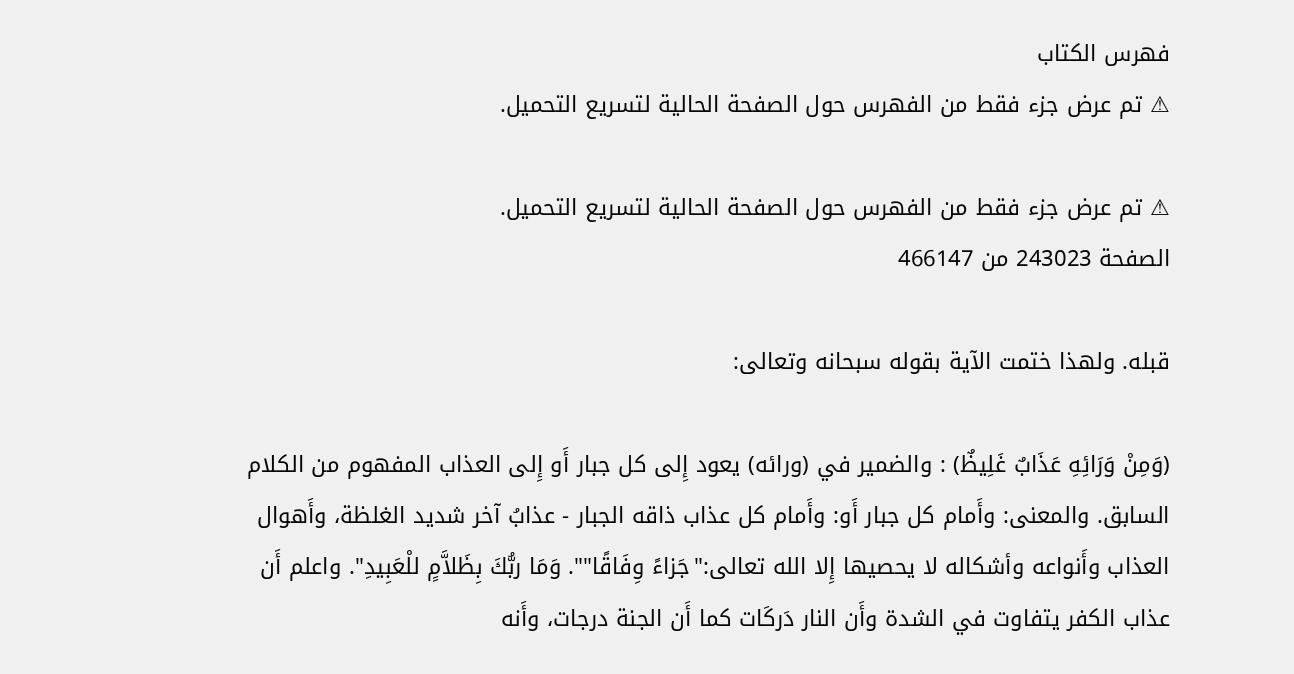فهرس الكتاب
⚠ تم عرض جزء فقط من الفهرس حول الصفحة الحالية لتسريع التحميل.

⚠ تم عرض جزء فقط من الفهرس حول الصفحة الحالية لتسريع التحميل.
الصفحة 243023 من 466147

قبله. ولهذا ختمت الآية بقوله سبحانه وتعالى:

(وَمِنْ وَرَائِهِ عَذَابٌ غَلِيظٌ) : والضمير في (ورائه) يعود إِلى كل جبار أَو إِلى العذاب المفهوم من الكلام السابق. والمعنى: وأَمام كل جبار أَو: وأَمام كل عذاب ذاقه الجبار - عذابُ آخر شديد الغلظة، وأَهوال العذاب وأَنواعه وأشكاله لا يحصيها إِلا الله تعالى:"جَزاءً وِفَاقًا"". وَمَا ربُّكَ بِظَلاَّمٍ للْعَبِيدِ". واعلم أَن عذاب الكفر يتفاوت في الشدة وأَن النار دَركَات كما أَن الجنة درجات، وأَنه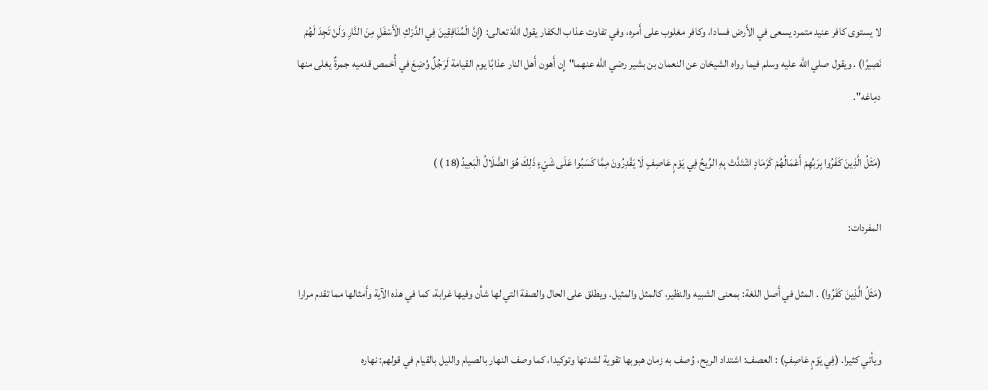لا يستوى كافر عنيد متمرد يسعى في الأَرض فسادا، وكافر مغلوب على أَمره، وفي تفاوت عذاب الكفار يقول اللهَ تعالى: (إِنَّ الْمُنَافِقِينَ فِي الدَّرْكِ الْأَسْفَلِ مِنَ النَّارِ وَلَنْ تَجِدَ لَهُمْ نَصِيرًا) . ويقول صلي الله عليه وسلم فيما رواه الشيخان عن النعمان بن بشير رضي الله عنهما"إِن أَهون أَهل النار عذابًا يوم القيامة لَرَجُلٌ وُضِعَ في أُخمص قدميه جمرةٌ يغلى منها دمِاغه".

(مَثَلُ الَّذِينَ كَفَرُوا بِرَبِّهِمْ أَعْمَالُهُمْ كَرَمَادٍ اشْتَدَّتْ بِهِ الرِّيحُ فِي يَوْمٍ عَاصِفٍ لَا يَقْدِرُونَ مِمَّا كَسَبُوا عَلَى شَيْءٍ ذَلِكَ هُوَ الضَّلَالُ الْبَعِيدُ(18 ) )

المفردات:

(مَثَلُ الَّذِينَ كَفَرُوا) . المثل في أَصل اللغة: بمعنى الشبيه والنظير، كالمثل والمثيل. ويطلق على الحال والصفة التي لها شأْن وفيها غرابة، كما في هذه الآية وأَمثالها مما تقدم مرارا

ويأتي كثيرا. (فِي يَوْمٍ عَاصِفٍ) : العصف: اشتداد الريح، وُصف به زمان هبوبها تقوية لشدتها وتوكيدا، كما وصف النهار بالصيام والليل بالقيام في قولهم: نهاره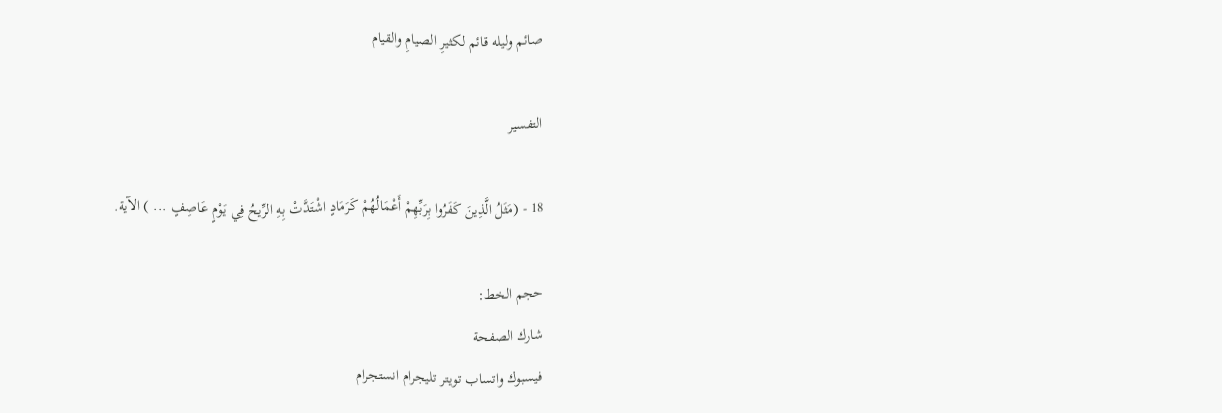صائم وليله قائم لكثيرِ الصيامِ والقيام

التفسير

18 - (مَثَلُ الَّذِينَ كَفَرُوا بِرَبِّهِمْ أَعْمَالُهُمْ كَرَمَادٍ اشْتَدَّتْ بِهِ الرِّيحُ فِي يَوْمٍ عَاصِفٍ ... ) الآية.

حجم الخط:
شارك الصفحة
فيسبوك واتساب تويتر تليجرام انستجرام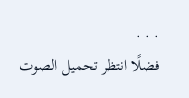. . .
فضلًا انتظر تحميل الصوت